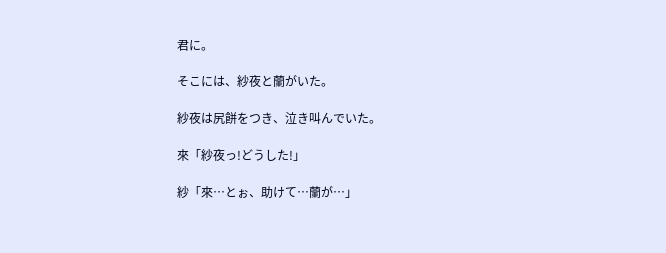君に。

そこには、紗夜と蘭がいた。

紗夜は尻餅をつき、泣き叫んでいた。

來「紗夜っ!どうした!」

紗「來…とぉ、助けて…蘭が…」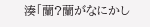湊「蘭?蘭がなにかし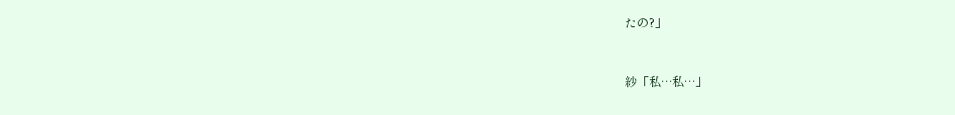たの?」


紗「私…私…」